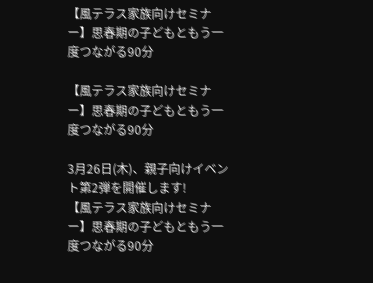【風テラス家族向けセミナー】思春期の子どもともう一度つながる90分

【風テラス家族向けセミナー】思春期の子どもともう一度つながる90分

3月26日(木)、親子向けイベント第2弾を開催します!
【風テラス家族向けセミナー】思春期の子どもともう一度つながる90分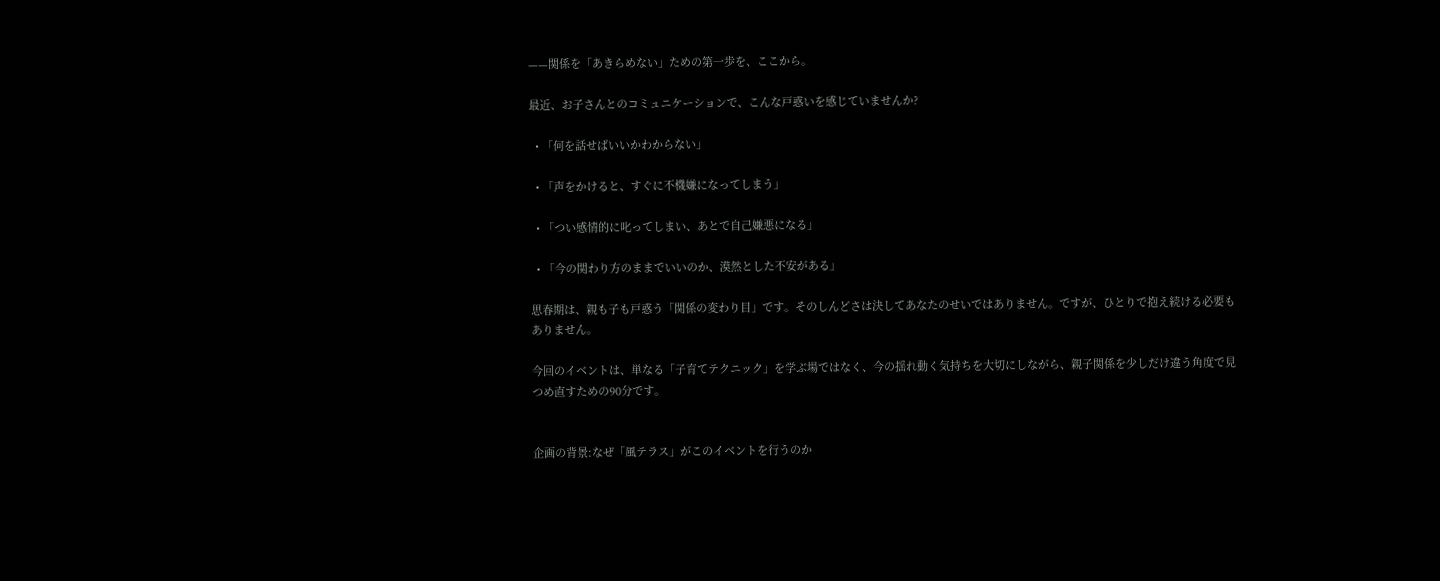——関係を「あきらめない」ための第一歩を、ここから。

最近、お子さんとのコミュニケーションで、こんな戸惑いを感じていませんか?

  • 「何を話せばいいかわからない」

  • 「声をかけると、すぐに不機嫌になってしまう」

  • 「つい感情的に叱ってしまい、あとで自己嫌悪になる」

  • 「今の関わり方のままでいいのか、漠然とした不安がある」

思春期は、親も子も戸惑う「関係の変わり目」です。そのしんどさは決してあなたのせいではありません。ですが、ひとりで抱え続ける必要もありません。

今回のイベントは、単なる「子育てテクニック」を学ぶ場ではなく、今の揺れ動く気持ちを大切にしながら、親子関係を少しだけ違う角度で見つめ直すための90分です。


企画の背景:なぜ「風テラス」がこのイベントを行うのか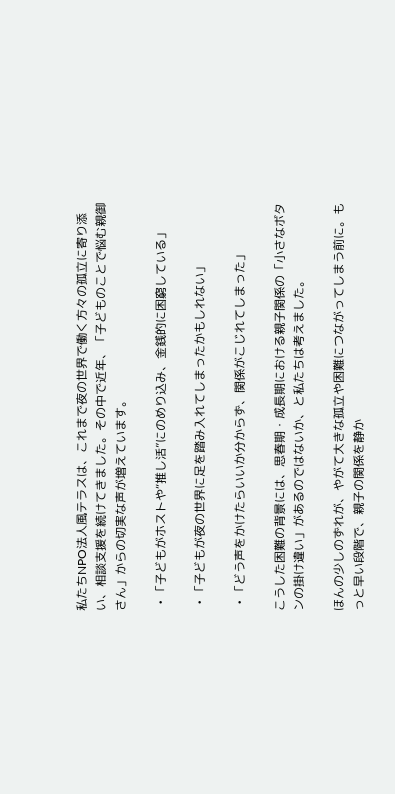私たちNPO法人風テラスは、これまで夜の世界で働く方々の孤立に寄り添い、相談支援を続けてきました。その中で近年、「子どものことで悩む親御さん」からの切実な声が増えています。

  • 「子どもがホストや“推し活”にのめり込み、金銭的に困窮している」

  • 「子どもが夜の世界に足を踏み入れてしまったかもしれない」

  • 「どう声をかけたらいいか分からず、関係がこじれてしまった」

こうした困難の背景には、思春期・成長期における親子関係の「小さなボタンの掛け違い」があるのではないか、と私たちは考えました。

ほんの少しのずれが、やがて大きな孤立や困難につながってしまう前に。もっと早い段階で、親子の関係を静か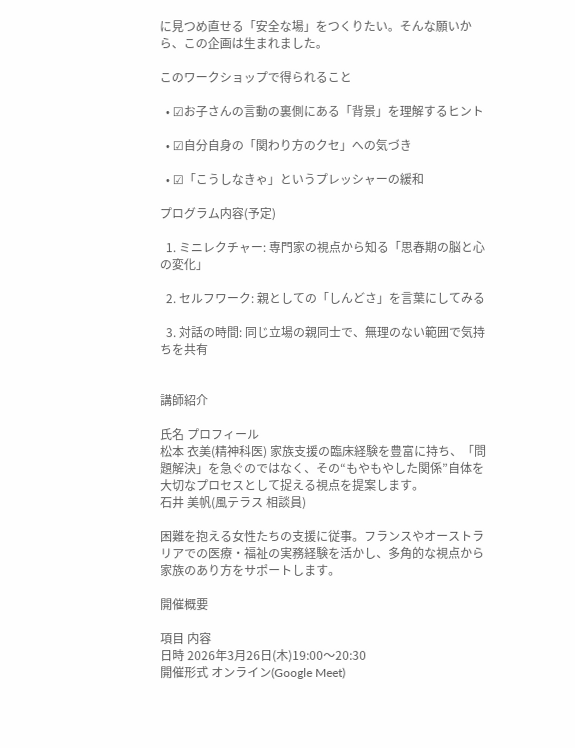に見つめ直せる「安全な場」をつくりたい。そんな願いから、この企画は生まれました。

このワークショップで得られること

  • ☑お子さんの言動の裏側にある「背景」を理解するヒント

  • ☑自分自身の「関わり方のクセ」への気づき

  • ☑「こうしなきゃ」というプレッシャーの緩和

プログラム内容(予定)

  1. ミニレクチャー: 専門家の視点から知る「思春期の脳と心の変化」

  2. セルフワーク: 親としての「しんどさ」を言葉にしてみる

  3. 対話の時間: 同じ立場の親同士で、無理のない範囲で気持ちを共有


講師紹介

氏名 プロフィール
松本 衣美(精神科医) 家族支援の臨床経験を豊富に持ち、「問題解決」を急ぐのではなく、その“もやもやした関係”自体を大切なプロセスとして捉える視点を提案します。
石井 美帆(風テラス 相談員)

困難を抱える女性たちの支援に従事。フランスやオーストラリアでの医療・福祉の実務経験を活かし、多角的な視点から家族のあり方をサポートします。

開催概要

項目 内容
日時 2026年3月26日(木)19:00〜20:30
開催形式 オンライン(Google Meet)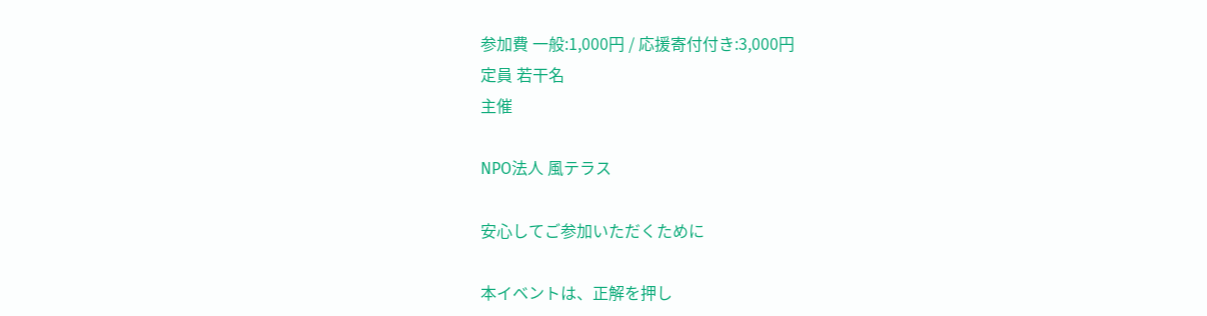参加費 一般:1,000円 / 応援寄付付き:3,000円
定員 若干名
主催

NPO法人 風テラス

安心してご参加いただくために

本イベントは、正解を押し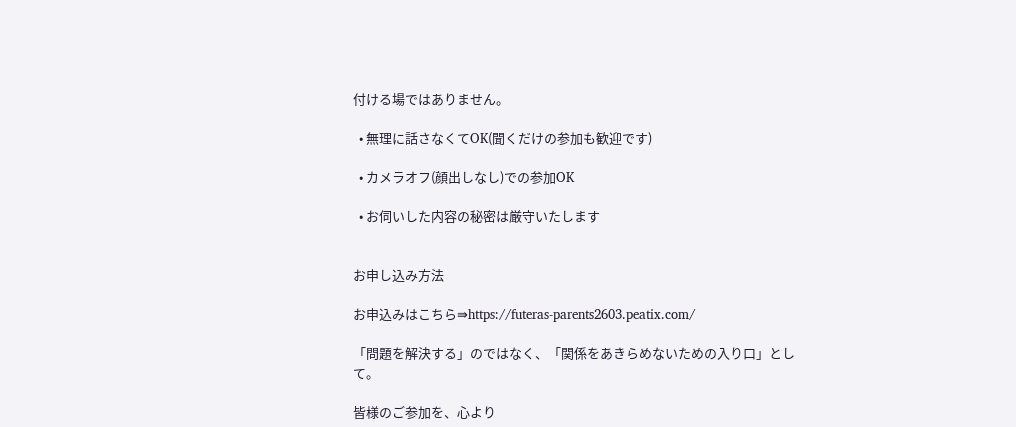付ける場ではありません。

  • 無理に話さなくてOK(聞くだけの参加も歓迎です)

  • カメラオフ(顔出しなし)での参加OK

  • お伺いした内容の秘密は厳守いたします


お申し込み方法

お申込みはこちら⇛https://futeras-parents2603.peatix.com/

「問題を解決する」のではなく、「関係をあきらめないための入り口」として。

皆様のご参加を、心より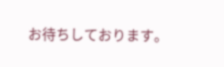お待ちしております。